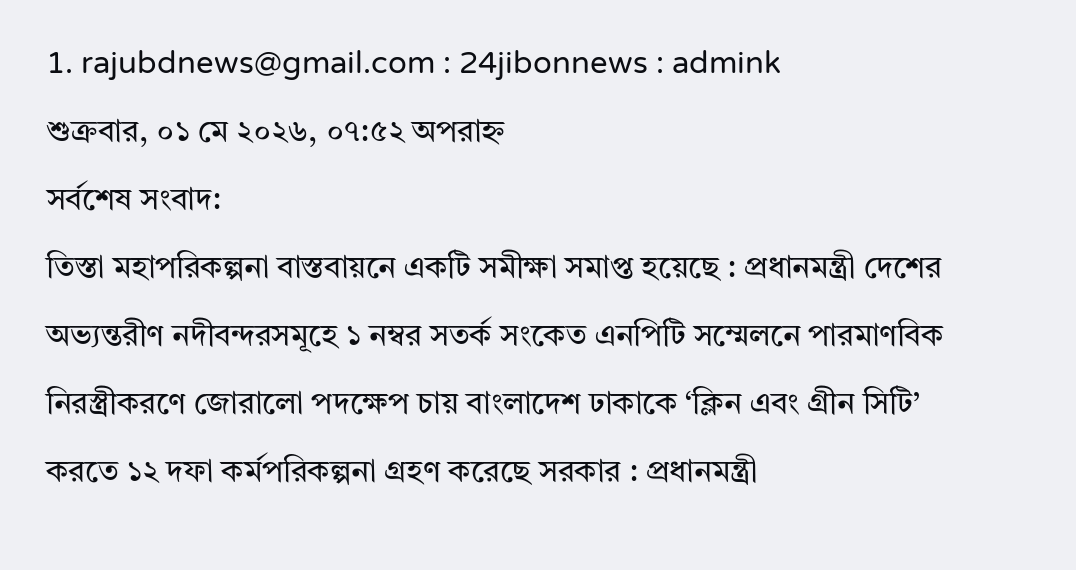1. rajubdnews@gmail.com : 24jibonnews : admink
শুক্রবার, ০১ মে ২০২৬, ০৭:৫২ অপরাহ্ন
সর্বশেষ সংবাদ:
তিস্তা মহাপরিকল্পনা বাস্তবায়নে একটি সমীক্ষা সমাপ্ত হয়েছে : প্রধানমন্ত্রী দেশের অভ্যন্তরীণ নদীবন্দরসমূহে ১ নম্বর সতর্ক সংকেত এনপিটি সম্মেলনে পারমাণবিক নিরস্ত্রীকরণে জোরালো পদক্ষেপ চায় বাংলাদেশ ঢাকাকে ‘ক্লিন এবং গ্রীন সিটি’ করতে ১২ দফা কর্মপরিকল্পনা গ্রহণ করেছে সরকার : প্রধানমন্ত্রী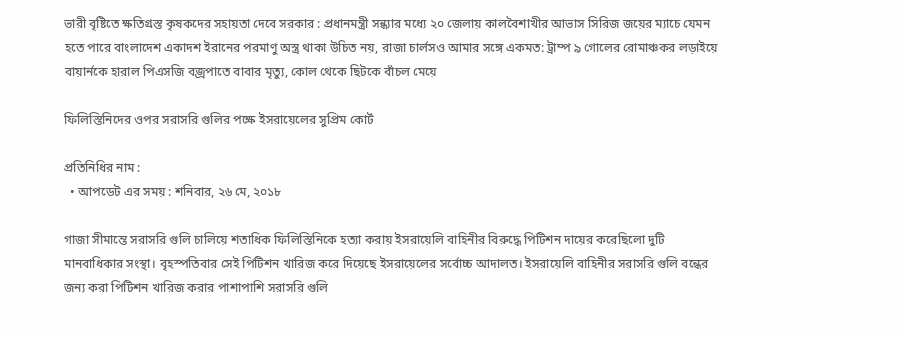ভারী বৃষ্টিতে ক্ষতিগ্রস্ত কৃষকদের সহায়তা দেবে সরকার : প্রধানমন্ত্রী সন্ধ্যার মধ্যে ২০ জেলায় কালবৈশাখীর আভাস সিরিজ জয়ের ম্যাচে যেমন হতে পারে বাংলাদেশ একাদশ ইরানের পরমাণু অস্ত্র থাকা উচিত নয়, রাজা চার্লসও আমার সঙ্গে একমত: ট্রাম্প ৯ গোলের রোমাঞ্চকর লড়াইয়ে বায়ার্নকে হারাল পিএসজি বজ্রপাতে বাবার মৃত্যু, কোল থেকে ছিটকে বাঁচল মেয়ে

ফিলিস্তিনিদের ওপর সরাসরি গুলির পক্ষে ইসরায়েলের সুপ্রিম কোর্ট

প্রতিনিধির নাম :
  • আপডেট এর সময় : শনিবার, ২৬ মে, ২০১৮

গাজা সীমান্তে সরাসরি গুলি চালিয়ে শতাধিক ফিলিস্তিনিকে হত্যা করায় ইসরায়েলি বাহিনীর বিরুদ্ধে পিটিশন দায়ের করেছিলো দুটি মানবাধিকার সংস্থা। বৃহস্পতিবার সেই পিটিশন খারিজ করে দিয়েছে ইসরায়েলের সর্বোচ্চ আদালত। ইসরায়েলি বাহিনীর সরাসরি গুলি বন্ধের জন্য করা পিটিশন খারিজ করার পাশাপাশি সরাসরি গুলি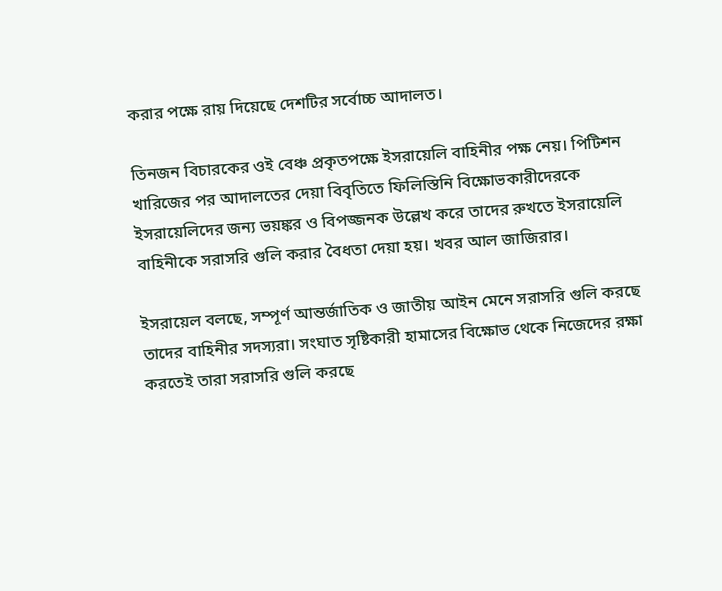করার পক্ষে রায় দিয়েছে দেশটির সর্বোচ্চ আদালত।

তিনজন বিচারকের ওই বেঞ্চ প্রকৃতপক্ষে ইসরায়েলি বাহিনীর পক্ষ নেয়। পিটিশন খারিজের পর আদালতের দেয়া বিবৃতিতে ফিলিস্তিনি বিক্ষোভকারীদেরকে ইসরায়েলিদের জন্য ভয়ঙ্কর ও বিপজ্জনক উল্লেখ করে তাদের রুখতে ইসরায়েলি বাহিনীকে সরাসরি গুলি করার বৈধতা দেয়া হয়। খবর আল জাজিরার।

ইসরায়েল বলছে, সম্পূর্ণ আন্তর্জাতিক ও জাতীয় আইন মেনে সরাসরি গুলি করছে তাদের বাহিনীর সদস্যরা। সংঘাত সৃষ্টিকারী হামাসের বিক্ষোভ থেকে নিজেদের রক্ষা করতেই তারা সরাসরি গুলি করছে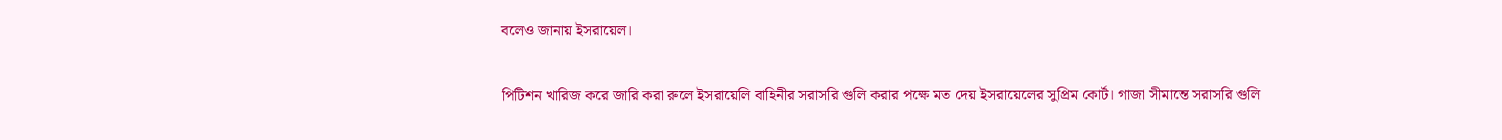বলেও জানায় ইসরায়েল।

পিটিশন খারিজ করে জারি করা রুলে ইসরায়েলি বাহিনীর সরাসরি গুলি করার পক্ষে মত দেয় ইসরায়েলের সুপ্রিম কোর্ট। গাজা সীমান্তে সরাসরি গুলি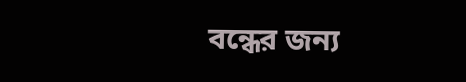বন্ধের জন্য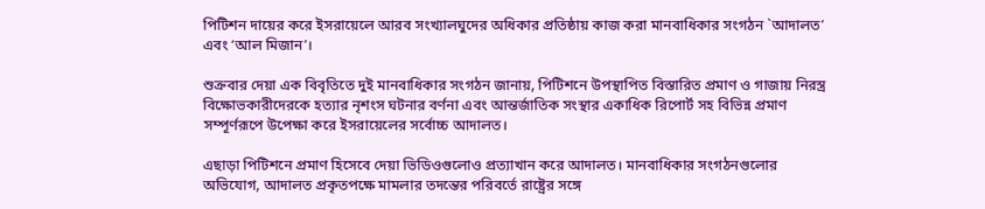পিটিশন দায়ের করে ইসরায়েলে আরব সংখ্যালঘুদের অধিকার প্রতিষ্ঠায় কাজ করা মানবাধিকার সংগঠন `আদালত’ এবং ‘আল মিজান’।

শুক্রবার দেয়া এক বিবৃতিতে দুই মানবাধিকার সংগঠন জানায়, পিটিশনে উপস্থাপিত বিস্তারিত প্রমাণ ও গাজায় নিরস্ত্র বিক্ষোভকারীদেরকে হত্যার নৃশংস ঘটনার বর্ণনা এবং আন্তর্জাতিক সংস্থার একাধিক রিপোর্ট সহ বিভিন্ন প্রমাণ সম্পূর্ণরূপে উপেক্ষা করে ইসরায়েলের সর্বোচ্চ আদালত।

এছাড়া পিটিশনে প্রমাণ হিসেবে দেয়া ভিডিওগুলোও প্রত্যাখান করে আদালত। মানবাধিকার সংগঠনগুলোর অভিযোগ, আদালত প্রকৃতপক্ষে মামলার তদন্তের পরিবর্তে রাষ্ট্রের সঙ্গে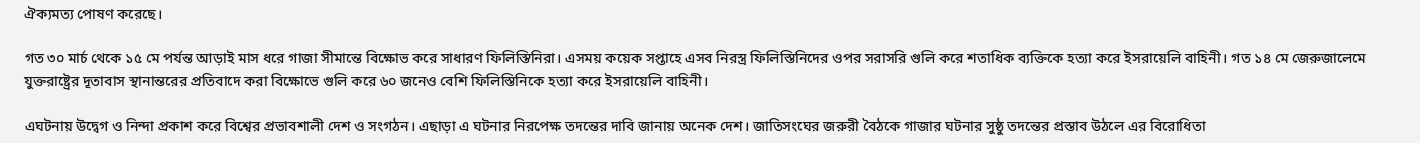ঐক্যমত্য পোষণ করেছে।

গত ৩০ মার্চ থেকে ১৫ মে পর্যন্ত আড়াই মাস ধরে গাজা সীমান্তে বিক্ষোভ করে সাধারণ ফিলিস্তিনিরা। এসময় কয়েক সপ্তাহে এসব নিরস্ত্র ফিলিস্তিনিদের ওপর সরাসরি গুলি করে শতাধিক ব্যক্তিকে হত্যা করে ইসরায়েলি বাহিনী। গত ১৪ মে জেরুজালেমে যুক্তরাষ্ট্রের দূতাবাস স্থানান্তরের প্রতিবাদে করা বিক্ষোভে গুলি করে ৬০ জনেও বেশি ফিলিস্তিনিকে হত্যা করে ইসরায়েলি বাহিনী।

এঘটনায় উদ্বেগ ও নিন্দা প্রকাশ করে বিশ্বের প্রভাবশালী দেশ ও সংগঠন। এছাড়া এ ঘটনার নিরপেক্ষ তদন্তের দাবি জানায় অনেক দেশ। জাতিসংঘের জরুরী বৈঠকে গাজার ঘটনার সুষ্ঠু তদন্তের প্রস্তাব উঠলে এর বিরোধিতা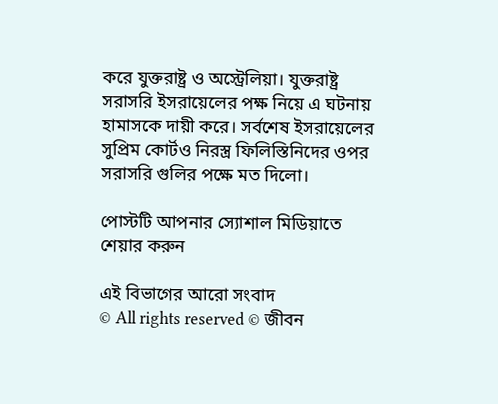করে যুক্তরাষ্ট্র ও অস্ট্রেলিয়া। যুক্তরাষ্ট্র সরাসরি ইসরায়েলের পক্ষ নিয়ে এ ঘটনায় হামাসকে দায়ী করে। সর্বশেষ ইসরায়েলের সুপ্রিম কোর্টও নিরস্ত্র ফিলিস্তিনিদের ওপর সরাসরি গুলির পক্ষে মত দিলো।

পোস্টটি আপনার স্যোশাল মিডিয়াতে শেয়ার করুন

এই বিভাগের আরো সংবাদ
© All rights reserved © জীবন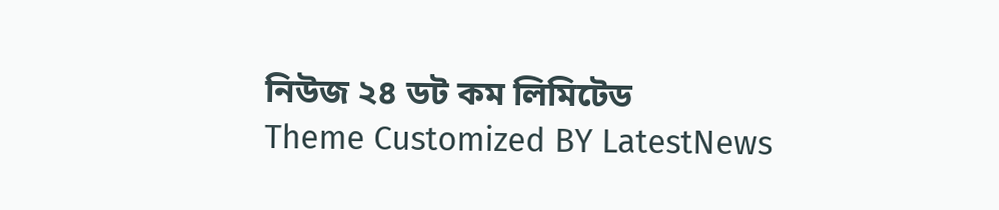নিউজ ২৪ ডট কম লিমিটেড
Theme Customized BY LatestNews